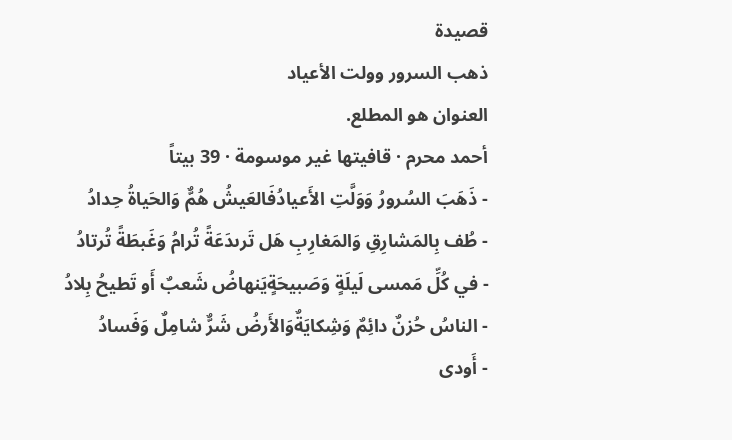قصيدة
ذهب السرور وولت الأعياد
العنوان هو المطلع.
أحمد محرم · قافيتها غير موسومة · 39 بيتاً
- ذَهَبَ السُرورُ وَوَلَّتِ الأَعيادُفَالعَيشُ هُمٌّ وَالحَياةُ حِدادُ
- طُف بِالمَشارِقِ وَالمَغارِبِ هَل تَرىدَعَةً تُرامُ وَغَبطَةً تُرتادُ
- في كُلِّ مَمسى لَيلَةٍ وَصَبيحَةٍيَنهاضُ شَعبٌ أَو تَطيحُ بِلادُ
- الناسُ حُزنٌ دائِمٌ وَشِكايَةٌوَالأَرضُ شَرٌّ شامِلٌ وَفَسادُ
- أَودى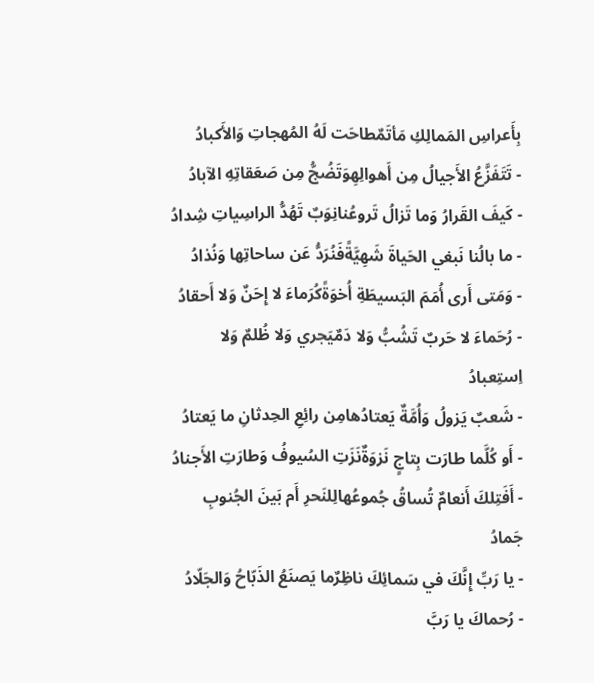بِأَعراسِ المَمالِكِ مَأتَمٌطاحَت لَهُ المُهجاتِ وَالأَكبادُ
- تَتَفَزَّعُ الأَجيالُ مِن أَهوالِهِوَتَضُجُّ مِن صَعَقاتِهِ الآبادُ
- كَيفَ القَرارُ وَما تَزالُ تَروعُنانِوَبٌ تَهُدُّ الراسِياتِ شِدادُ
- ما بالُنا نَبغي الحَياةَ شَهِيَّةًفَنُرَدُّ عَن ساحاتِها وَنُذادُ
- وَمَتى أَرى أُمَمَ البَسيطَةِ أُخوَةًكُرَماءَ لا إِحَنٌ وَلا أَحقادُ
- رُحَماءَ لا حَربٌ تَشُبُّ وَلا دَمٌيَجري وَلا ظُلمٌ وَلا اِستِعبادُ
- شَعبٌ يَزولُ وَأُمَّةٌ يَعتادُهامِن رائِعِ الحِدثانِ ما يَعتادُ
- أَو كُلَّما طارَت بِتاجٍ نَزوَةٌنَزَتِ السُيوفُ وَطارَتِ الأَجنادُ
- أَفَتِلكَ أَنعامٌ تُساقُ جُموعُهالِلنَحرِ أَم بَينَ الجُنوبِ جَمادُ
- يا رَبِّ إِنَّكَ في سَمائِكَ ناظِرٌما يَصنَعُ الذَبّاحُ وَالجَلّادُ
- رُحماكَ يا رَبَّ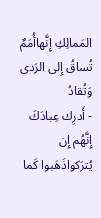المَمالِكِ إِنَّهاأُمَمٌ تُساقُ إِلى الرَدى وَتُقادُ
- أَدرِك عِبادَكَ إِنَّهُم إِن يُترَكواذَهَبوا كَما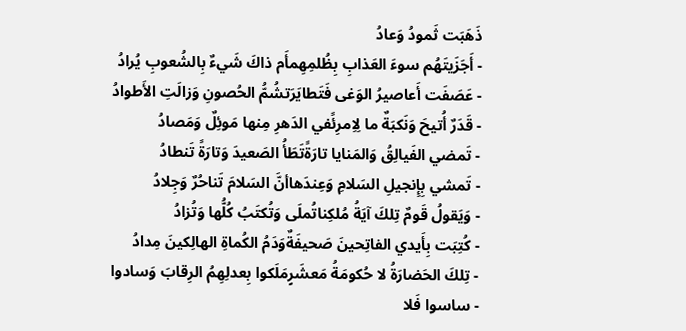ذَهَبَت ثَمودُ وَعادُ
- أَجَزَيتَهُم سوءَ العَذابِ بِظُلمِهِمأَم ذاكَ شَيءٌ بِالشُعوبِ يُرادُ
- عَصَفَت أَعاصيرُ الوَغى فَتَطايَرَتشُمُّ الحُصونِ وَزالَتِ الأَطوادُ
- قَدَرٌ أُتيحَ وَنَكبَةٌ ما لِاِمرِئًفي الدَهرِ مِنها مَوئِلٌ وَمَصادُ
- تَمضي الفَيالِقُ وَالمَنايا تارَةًتَطَأُ الصَعيدَ وَتارَةً تَنطادُ
- تَمشي بِإِنجيلِ السَلامِ وَعِندَهاأنَّ السَلامَ تَناحُرٌ وَجِلادُ
- وَيَقولُ قَومٌ تِلكَ آيَةُ مُلكِناتُملَى وَتُكتَبُ كُلُّها وَتُزادُ
- كُتِبَت بِأَيدي الفاتِحينَ صَحيفَةٌوَدَمُ الكُماةِ الهالِكينَ مِدادُ
- تِلكَ الحَضارَةُ لا حُكومَةُ مَعشَرٍمَلَكوا بِعدلِهِمُ الرِقابَ وَسادوا
- ساسوا فَلا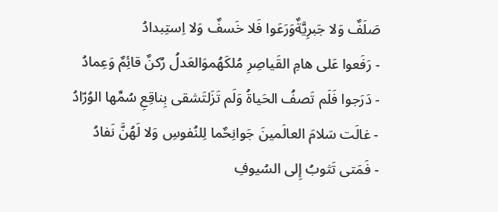صَلَفٌ وَلا جَبرِيَّةٌوَرَعَوا فَلا خَسفٌ وَلا اِستِبدادُ
- رَفَعوا عَلى هامِ القَياصِرِ مُلكَهُموَالعَدلُ رُكنٌ قائِمٌ وَعِمادُ
- دَرَجوا فَلَم تَصفُ الحَياةُ وَلَم تَزَلتَشقى بِناقِعِ سُمِّها الوُرّادُ
- غالَت سَلامَ العالَمينَ جَوانِحٌما لِلنُفوسِ وَلا لَهُنَّ نَفادُ
- فَمَتى تَثوبُ إِلى السُيوفِ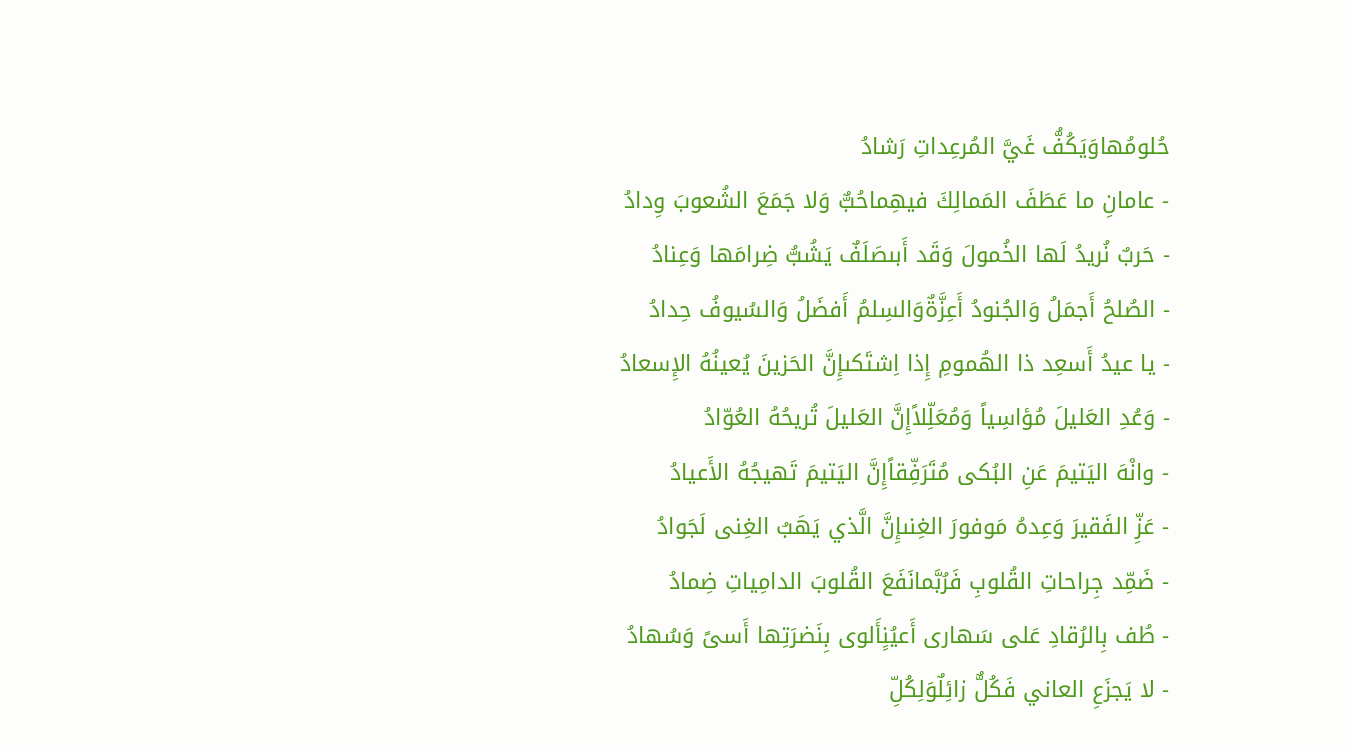حُلومُهاوَيَكُفُّ غَيَّ المُرعِداتِ رَشادُ
- عامانِ ما عَطَفَ المَمالِكَ فيهِماحُبٌّ وَلا جَمَعَ الشُعوبَ وِدادُ
- حَربٌ نُريدُ لَها الخُمولَ وَقَد أَبىصَلَفٌ يَشُبُّ ضِرامَها وَعِنادُ
- الصُلحُ أَجمَلُ وَالجُنودُ أَعِزَّةٌوَالسِلمُ أَفضَلُ وَالسُيوفُ حِدادُ
- يا عيدُ أَسعِد ذا الهُمومِ إِذا اِشتَكىإِنَّ الحَزينَ يُعينُهُ الإِسعادُ
- وَعُدِ العَليلَ مُؤاسِياً وَمُعَلِّلاًإِنَّ العَليلَ تُريحُهُ العُوّادُ
- وانْهَ اليَتيمَ عَنِ البُكى مُتَرَفِّقاًإِنَّ اليَتيمَ تَهيجُهُ الأَعيادُ
- عَزِّ الفَقيرَ وَعِدهُ مَوفورَ الغِنىإِنَّ الَّذي يَهَبُ الغِنى لَجَوادُ
- ضَمِّد جِراحاتِ القُلوبِ فَرُبَّمانَفَعَ القُلوبَ الدامِياتِ ضِمادُ
- طُف بِالرُقادِ عَلى سَهارى أَعيُنٍأَلوى بِنَضرَتِها أَسىً وَسُهادُ
- لا يَجزَعِ العاني فَكُلٌّ زائِلٌوَلِكُلِّ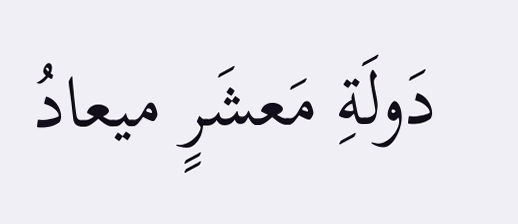دَولَةِ مَعشَرٍ ميعادُ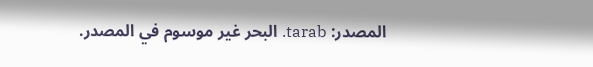المصدر: tarab. البحر غير موسوم في المصدر.